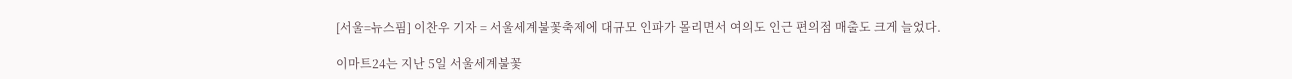[서울=뉴스핌] 이찬우 기자 = 서울세계불꽃축제에 대규모 인파가 몰리면서 여의도 인근 편의점 매출도 크게 늘었다.

이마트24는 지난 5일 서울세계불꽃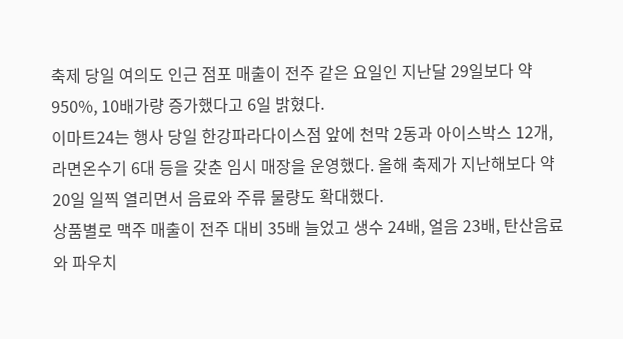축제 당일 여의도 인근 점포 매출이 전주 같은 요일인 지난달 29일보다 약 950%, 10배가량 증가했다고 6일 밝혔다.
이마트24는 행사 당일 한강파라다이스점 앞에 천막 2동과 아이스박스 12개, 라면온수기 6대 등을 갖춘 임시 매장을 운영했다. 올해 축제가 지난해보다 약 20일 일찍 열리면서 음료와 주류 물량도 확대했다.
상품별로 맥주 매출이 전주 대비 35배 늘었고 생수 24배, 얼음 23배, 탄산음료와 파우치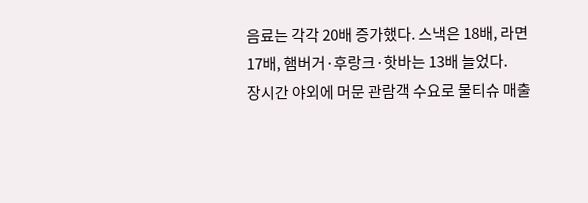음료는 각각 20배 증가했다. 스낵은 18배, 라면 17배, 햄버거·후랑크·핫바는 13배 늘었다.
장시간 야외에 머문 관람객 수요로 물티슈 매출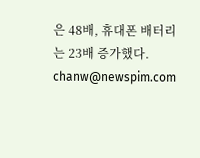은 48배, 휴대폰 배터리는 23배 증가했다.
chanw@newspim.com